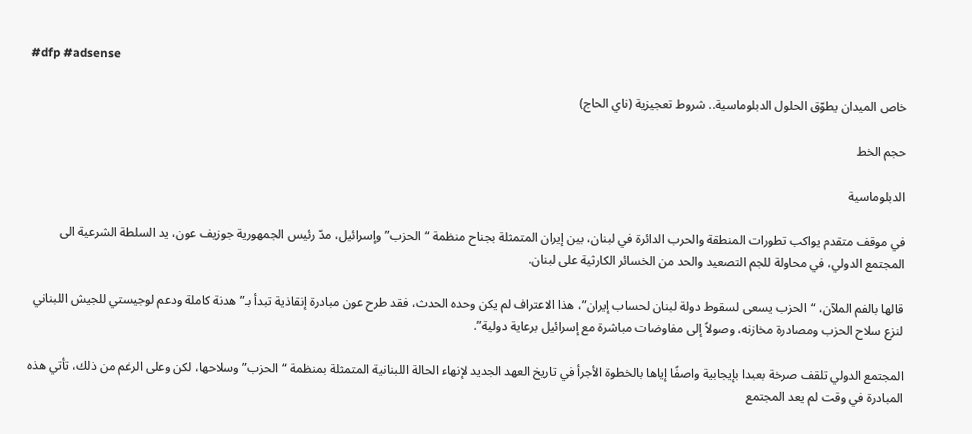#dfp #adsense

خاص الميدان يطوّق الحلول الدبلوماسية.. شروط تعجيزية (ناي الحاج)

حجم الخط

الدبلوماسية

في موقف متقدم يواكب تطورات المنطقة والحرب الدائرة في لبنان، بين إيران المتمثلة بجناح منظمة “الحزب” وإسرائيل، مدّ رئيس الجمهورية جوزيف عون، يد السلطة الشرعية الى المجتمع الدولي، في محاولة للجم التصعيد والحد من الخسائر الكارثية على لبنان.

قالها بالفم الملآن، “الحزب يسعى لسقوط دولة لبنان لحساب إيران”، هذا الاعتراف لم يكن وحده الحدث، فقد طرح عون مبادرة إنقاذية تبدأ بـ”هدنة كاملة ودعم لوجيستي للجيش اللبناني لنزع سلاح الحزب ومصادرة مخازنه، وصولاً إلى مفاوضات مباشرة مع إسرائيل برعاية دولية”.

المجتمع الدولي تلقف صرخة بعبدا بإيجابية واصفًا إياها بالخطوة الأجرأ في تاريخ العهد الجديد لإنهاء الحالة اللبنانية المتمثلة بمنظمة “الحزب” وسلاحها، لكن وعلى الرغم من ذلك، تأتي هذه المبادرة في وقت لم يعد المجتمع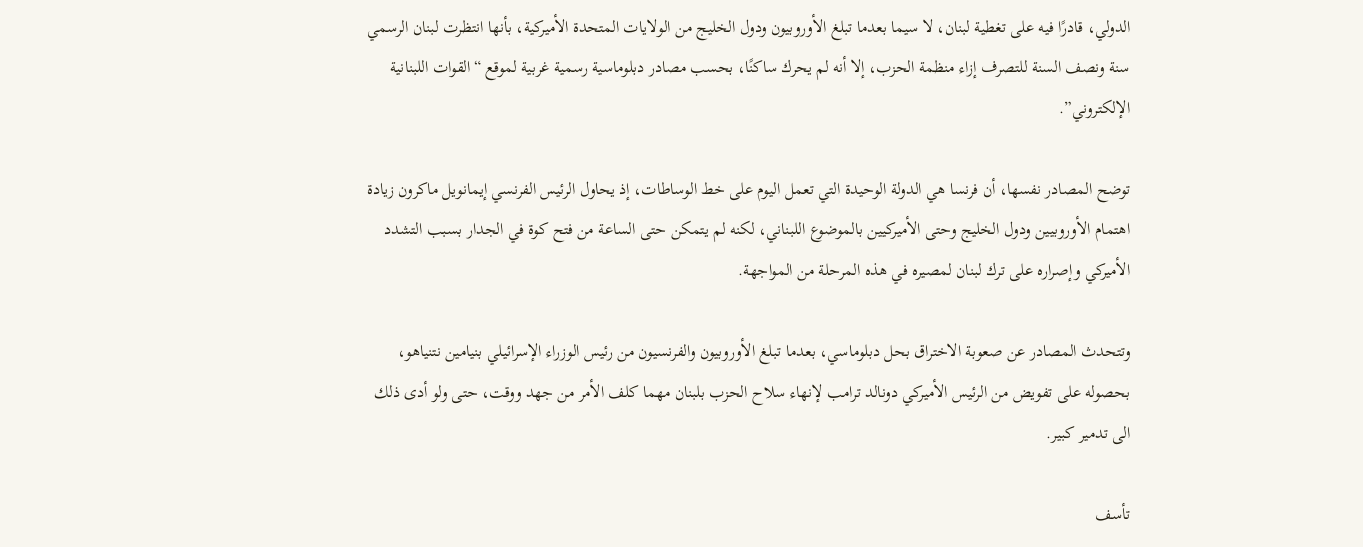الدولي، قادرًا فيه على تغطية لبنان، لا سيما بعدما تبلغ الأوروبيون ودول الخليج من الولايات المتحدة الأميركية، بأنها انتظرت لبنان الرسمي سنة ونصف السنة للتصرف إزاء منظمة الحزب، إلا أنه لم يحرك ساكنًا، بحسب مصادر دبلوماسية رسمية غربية لموقع “القوات اللبنانية الإلكتروني”.

توضح المصادر نفسها، أن فرنسا هي الدولة الوحيدة التي تعمل اليوم على خط الوساطات، إذ يحاول الرئيس الفرنسي إيمانويل ماكرون زيادة اهتمام الأوروبيين ودول الخليج وحتى الأميركيين بالموضوع اللبناني، لكنه لم يتمكن حتى الساعة من فتح كوة في الجدار بسبب التشدد الأميركي وإصراره على ترك لبنان لمصيره في هذه المرحلة من المواجهة.

وتتحدث المصادر عن صعوبة الاختراق بحل دبلوماسي، بعدما تبلغ الأوروبيون والفرنسيون من رئيس الوزراء الإسرائيلي بنيامين نتنياهو، بحصوله على تفويض من الرئيس الأميركي دونالد ترامب لإنهاء سلاح الحزب بلبنان مهما كلف الأمر من جهد ووقت، حتى ولو أدى ذلك الى تدمير كبير.

تأسف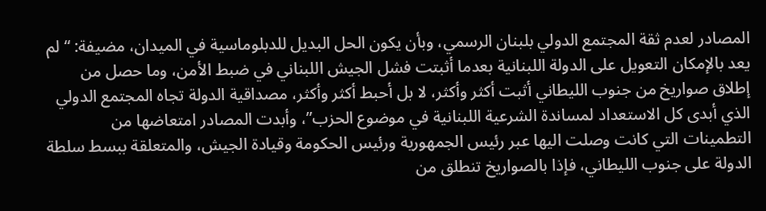المصادر لعدم ثقة المجتمع الدولي بلبنان الرسمي، وبأن يكون الحل البديل للدبلوماسية في الميدان، مضيفة: “لم يعد بالإمكان التعويل على الدولة اللبنانية بعدما أثبتت فشل الجيش اللبناني في ضبط الأمن، وما حصل من إطلاق صواريخ من جنوب الليطاني أثبت أكثر وأكثر، لا بل أحبط أكثر وأكثر، مصداقية الدولة تجاه المجتمع الدولي الذي أبدى كل الاستعداد لمساندة الشرعية اللبنانية في موضوع الحزب”، وأبدت المصادر امتعاضها من التطمينات التي كانت وصلت اليها عبر رئيس الجمهورية ورئيس الحكومة وقيادة الجيش، والمتعلقة ببسط سلطة الدولة على جنوب الليطاني، فإذا بالصواريخ تنطلق من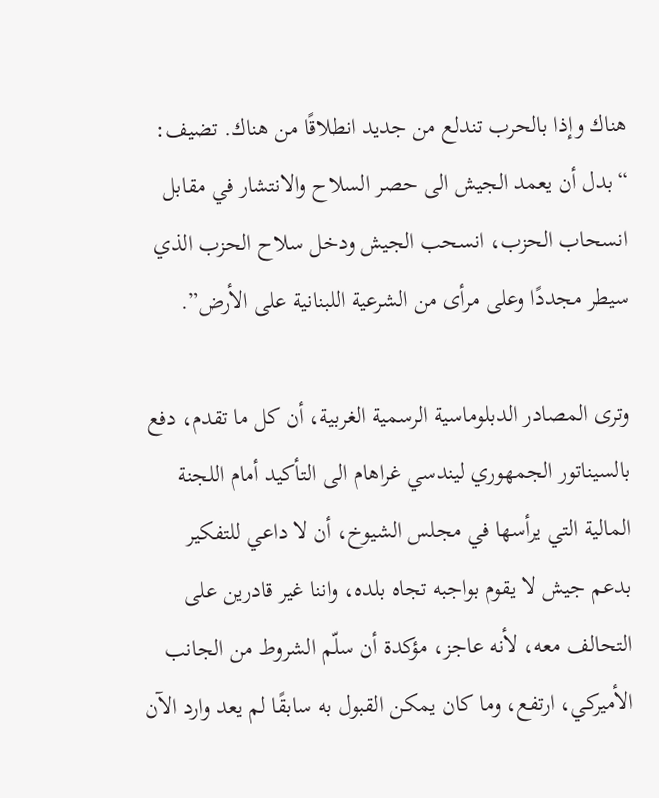هناك وإذا بالحرب تندلع من جديد انطلاقًا من هناك. تضيف: “بدل أن يعمد الجيش الى حصر السلاح والانتشار في مقابل انسحاب الحزب، انسحب الجيش ودخل سلاح الحزب الذي سيطر مجددًا وعلى مرأى من الشرعية اللبنانية على الأرض”.

وترى المصادر الدبلوماسية الرسمية الغربية، أن كل ما تقدم، دفع بالسيناتور الجمهوري ليندسي غراهام الى التأكيد أمام اللجنة المالية التي يرأسها في مجلس الشيوخ، أن لا داعي للتفكير بدعم جيش لا يقوم بواجبه تجاه بلده، واننا غير قادرين على التحالف معه، لأنه عاجز، مؤكدة أن سلّم الشروط من الجانب الأميركي، ارتفع، وما كان يمكن القبول به سابقًا لم يعد وارد الآن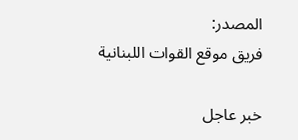المصدر:
فريق موقع القوات اللبنانية

خبر عاجل